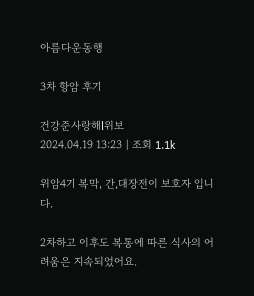아름다운동행

3차 항암 후기

건강준사랑해l위보
2024.04.19 13:23 | 조회 1.1k

위암4기 복막, 간,대장전이 보호자 입니다.

2차하고 이후도 복통에 따른 식사의 어려움은 지속되었어요.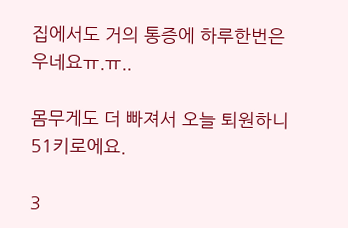집에서도 거의 통증에 하루한번은 우네요ㅠ.ㅠ..

몸무게도 더 빠져서 오늘 퇴원하니 51키로에요.

3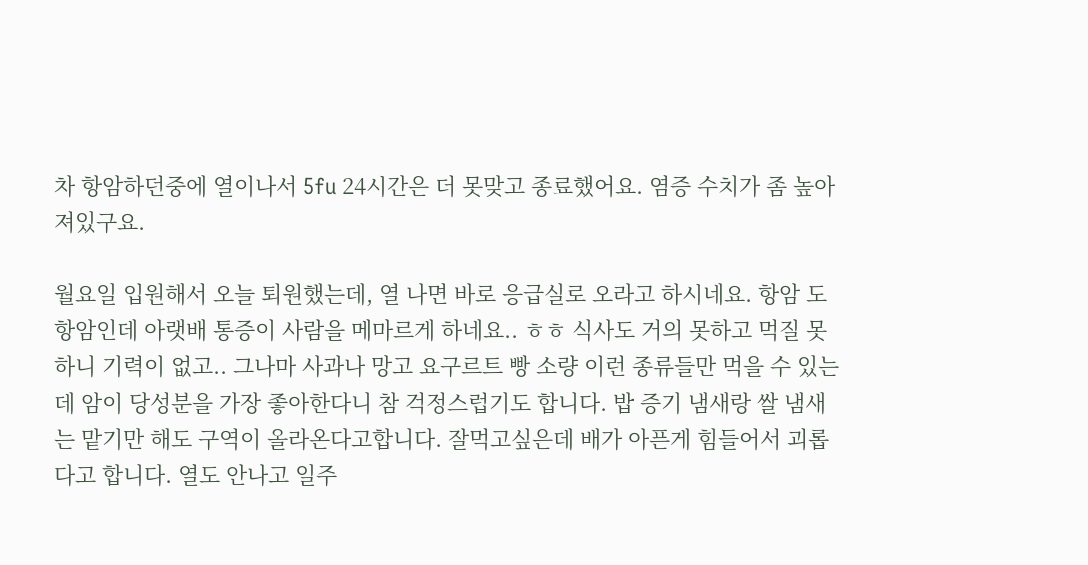차 항암하던중에 열이나서 5fu 24시간은 더 못맞고 종료했어요. 염증 수치가 좀 높아져있구요.

월요일 입원해서 오늘 퇴원했는데, 열 나면 바로 응급실로 오라고 하시네요. 항암 도 항암인데 아랫배 통증이 사람을 메마르게 하네요.. ㅎㅎ 식사도 거의 못하고 먹질 못하니 기력이 없고.. 그나마 사과나 망고 요구르트 빵 소량 이런 종류들만 먹을 수 있는데 암이 당성분을 가장 좋아한다니 참 걱정스럽기도 합니다. 밥 증기 냄새랑 쌀 냄새는 맡기만 해도 구역이 올라온다고합니다. 잘먹고싶은데 배가 아픈게 힘들어서 괴롭다고 합니다. 열도 안나고 일주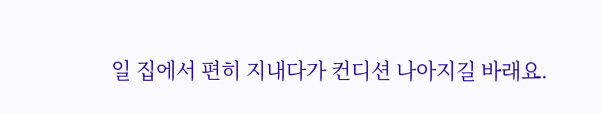일 집에서 편히 지내다가 컨디션 나아지길 바래요.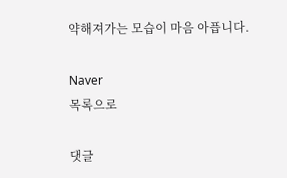약해져가는 모습이 마음 아픕니다.

Naver
목록으로

댓글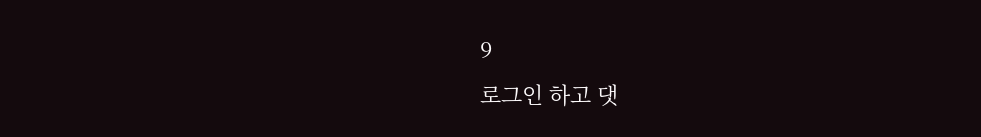9
로그인 하고 댓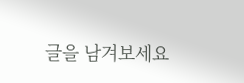글을 남겨보세요